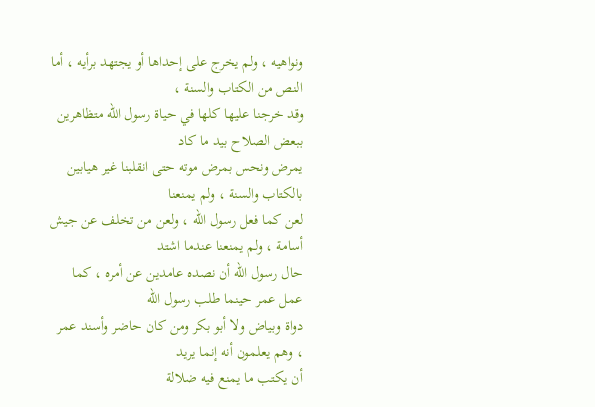ونواهيه ، ولم يخرج على إحداها أو يجتهد برأيه ، أما النص من الكتاب والسنة ،
وقد خرجنا عليها كلها في حياة رسول الله متظاهرين ببعض الصلاح بيد ما كاد
يمرض ونحس بمرض موته حتى انقلبنا غير هيابين بالكتاب والسنة ، ولم يمنعنا
لعن كما فعل رسول الله ، ولعن من تخلف عن جيش أسامة ، ولم يمنعنا عندما اشتد
حال رسول الله أن نصده عامدين عن أمره ، كما عمل عمر حينما طلب رسول الله
دواة وبياض ولا أبو بكر ومن كان حاضر وأسند عمر ، وهم يعلمون أنه إنما يريد
أن يكتب ما يمنع فيه ضلالة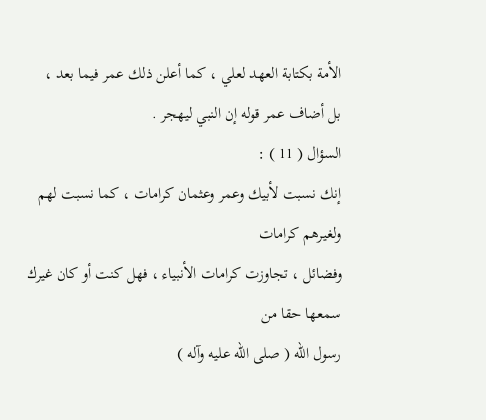الأمة بكتابة العهد لعلي ، كما أعلن ذلك عمر فيما بعد ،
بل أضاف عمر قوله إن النبي ليهجر .
السؤال ( 11 ) :
إنك نسبت لأبيك وعمر وعثمان كرامات ، كما نسبت لهم ولغيرهم كرامات
وفضائل ، تجاوزت كرامات الأنبياء ، فهل كنت أو كان غيرك سمعها حقا من
رسول الله ( صلى الله عليه وآله )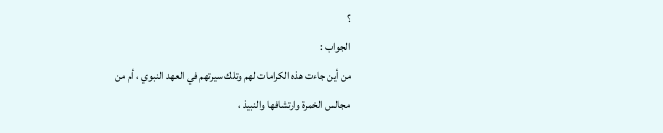؟
الجواب :
من أين جاءت هذه الكرامات لهم وتلك سيرتهم في العهد النبوي ، أم من
مجالس الخمرة وارتشافها والنبيذ ،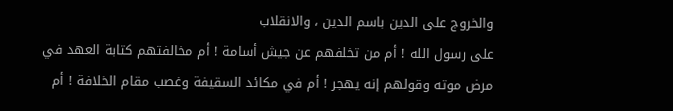والخروج على الدين باسم الدين ، والانقلاب
على رسول الله ! أم من تخلفهم عن جيش أسامة ! أم مخالفتهم كتابة العهد في
مرض موته وقولهم إنه يهجر ! أم في مكائد السقيفة وغصب مقام الخلافة ! أم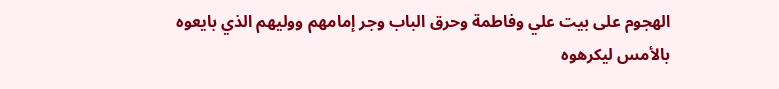الهجوم على بيت علي وفاطمة وحرق الباب وجر إمامهم ووليهم الذي بايعوه
بالأمس ليكرهوه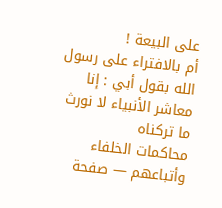على البيعة !
أم بالافتراء على رسول الله بقول أبي : إنا معاشر الأنبياء لا نورث ما تركناه
محاكمات الخلفاء وأتباعهم — صفحة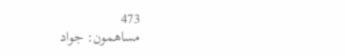473
مساهمون: جواد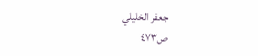جعفر الخليلي
ص٤٧٣